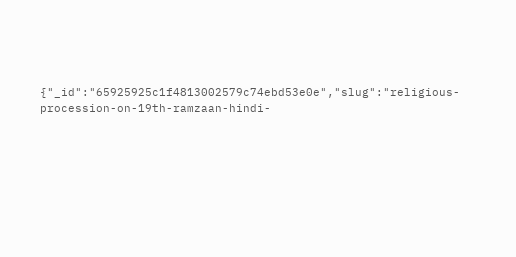{"_id":"65925925c1f4813002579c74ebd53e0e","slug":"religious-procession-on-19th-ramzaan-hindi-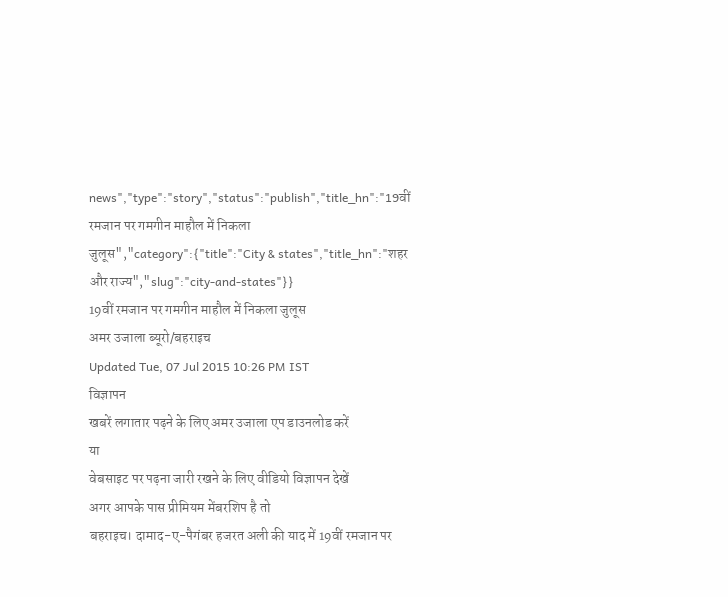news","type":"story","status":"publish","title_hn":"19वीं रमजान पर गमगीन माहौल में निकला जुलूस","category":{"title":"City & states","title_hn":"शहर और राज्य","slug":"city-and-states"}}
19वीं रमजान पर गमगीन माहौल में निकला जुलूस
अमर उजाला ब्यूरो/बहराइच
Updated Tue, 07 Jul 2015 10:26 PM IST
विज्ञापन
खबरें लगातार पढ़ने के लिए अमर उजाला एप डाउनलोड करें
या
वेबसाइट पर पढ़ना जारी रखने के लिए वीडियो विज्ञापन देखें
अगर आपके पास प्रीमियम मेंबरशिप है तो
बहराइच। दामाद-ए-पैगंबर हजरत अली की याद में 19वीं रमजान पर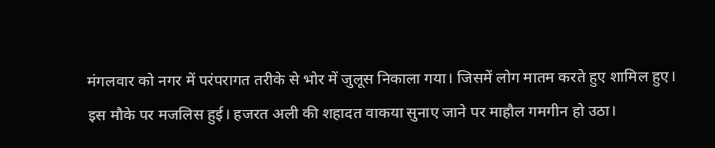मंगलवार को नगर में परंपरागत तरीके से भोर में जुलूस निकाला गया। जिसमें लोग मातम करते हुए शामिल हुए।
इस मौके पर मजलिस हुई। हजरत अली की शहादत वाकया सुनाए जाने पर माहौल गमगीन हो उठा।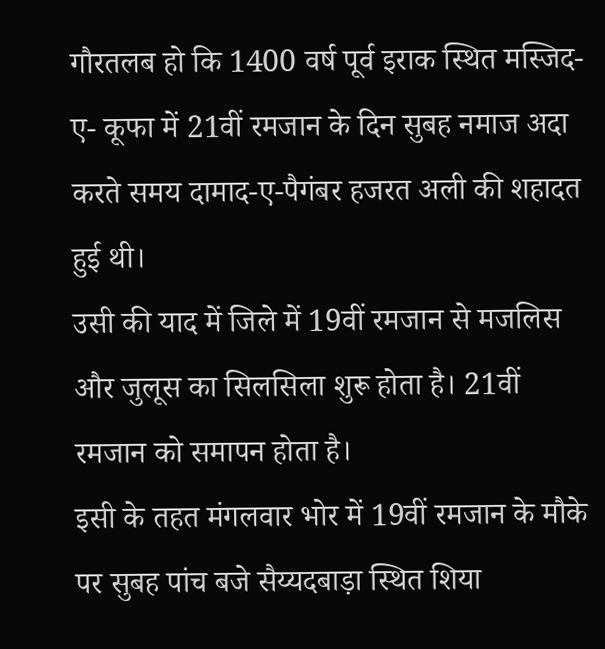गौरतलब हो कि 1400 वर्ष पूर्व इराक स्थित मस्जिद-ए- कूफा में 21वीं रमजान के दिन सुबह नमाज अदा करते समय दामाद-ए-पैगंबर हजरत अली की शहादत हुई थी।
उसी की याद में जिले में 19वीं रमजान से मजलिस और जुलूस का सिलसिला शुरू होता है। 21वीं रमजान को समापन होता है।
इसी के तहत मंगलवार भोर में 19वीं रमजान के मौके पर सुबह पांच बजे सैय्यदबाड़ा स्थित शिया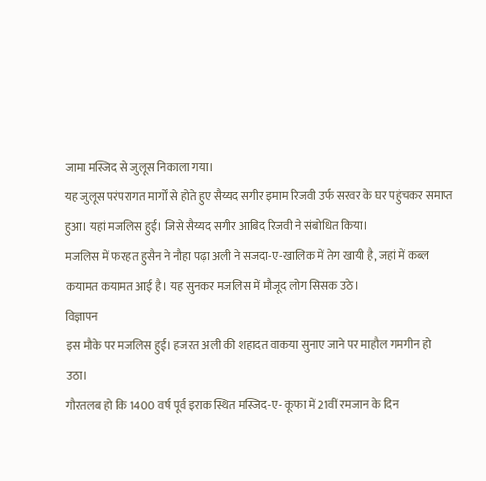जामा मस्जिद से जुलूस निकाला गया।
यह जुलूस परंपरागत मार्गों से होते हुए सैय्यद सगीर इमाम रिजवी उर्फ सरवर के घर पहुंचकर समाप्त हुआ। यहां मजलिस हुई। जिसे सैय्यद सगीर आबिद रिजवी ने संबोधित किया।
मजलिस में फरहत हुसैन ने नौहा पढ़ा अली ने सजदा-ए-खालिक में तेग खायी है, जहां में कब्ल कयामत कयामत आई है। यह सुनकर मजलिस में मौजूद लोग सिसक उठे।
विज्ञापन
इस मौके पर मजलिस हुई। हजरत अली की शहादत वाकया सुनाए जाने पर माहौल गमगीन हो उठा।
गौरतलब हो कि 1400 वर्ष पूर्व इराक स्थित मस्जिद-ए- कूफा में 21वीं रमजान के दिन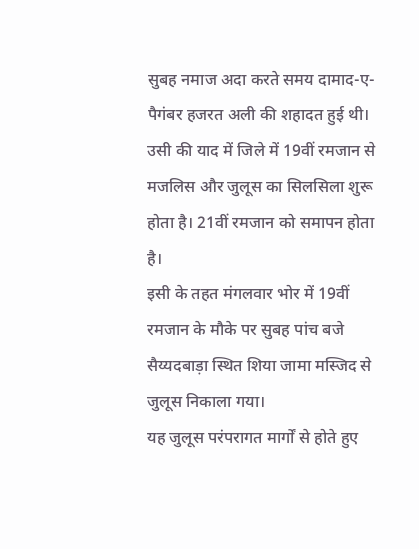सुबह नमाज अदा करते समय दामाद-ए-पैगंबर हजरत अली की शहादत हुई थी।
उसी की याद में जिले में 19वीं रमजान से मजलिस और जुलूस का सिलसिला शुरू होता है। 21वीं रमजान को समापन होता है।
इसी के तहत मंगलवार भोर में 19वीं रमजान के मौके पर सुबह पांच बजे सैय्यदबाड़ा स्थित शिया जामा मस्जिद से जुलूस निकाला गया।
यह जुलूस परंपरागत मार्गों से होते हुए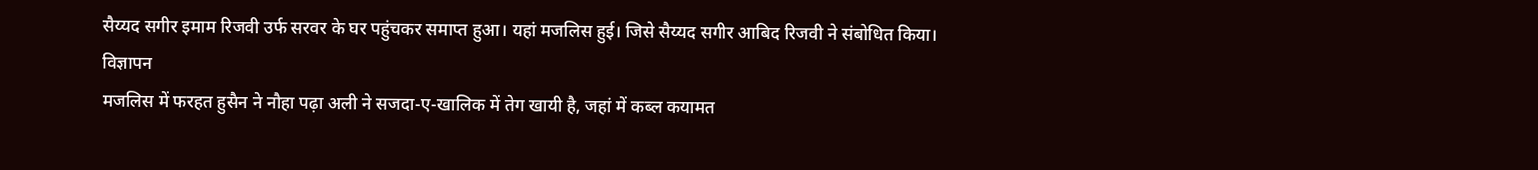सैय्यद सगीर इमाम रिजवी उर्फ सरवर के घर पहुंचकर समाप्त हुआ। यहां मजलिस हुई। जिसे सैय्यद सगीर आबिद रिजवी ने संबोधित किया।
विज्ञापन
मजलिस में फरहत हुसैन ने नौहा पढ़ा अली ने सजदा-ए-खालिक में तेग खायी है, जहां में कब्ल कयामत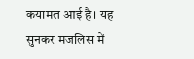कयामत आई है। यह सुनकर मजलिस में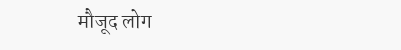मौजूद लोग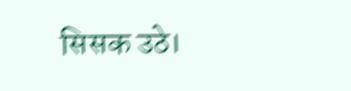सिसक उठे।